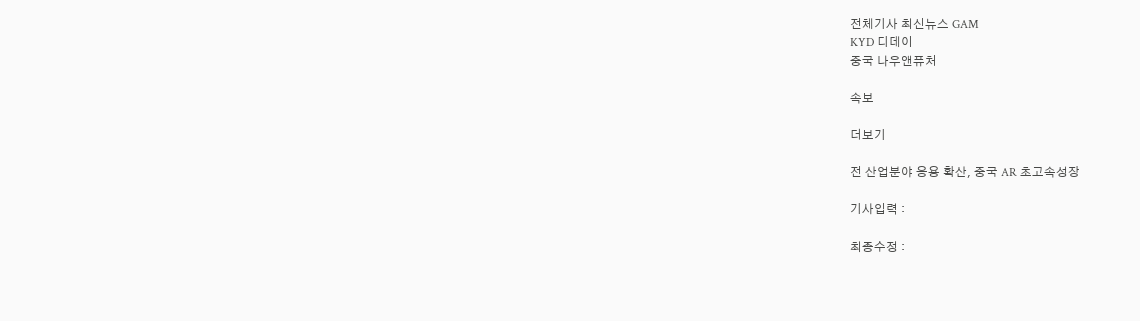전체기사 최신뉴스 GAM
KYD 디데이
중국 나우앤퓨처

속보

더보기

전 산업분야 응용 확산, 중국 AR 초고속성장

기사입력 :

최종수정 :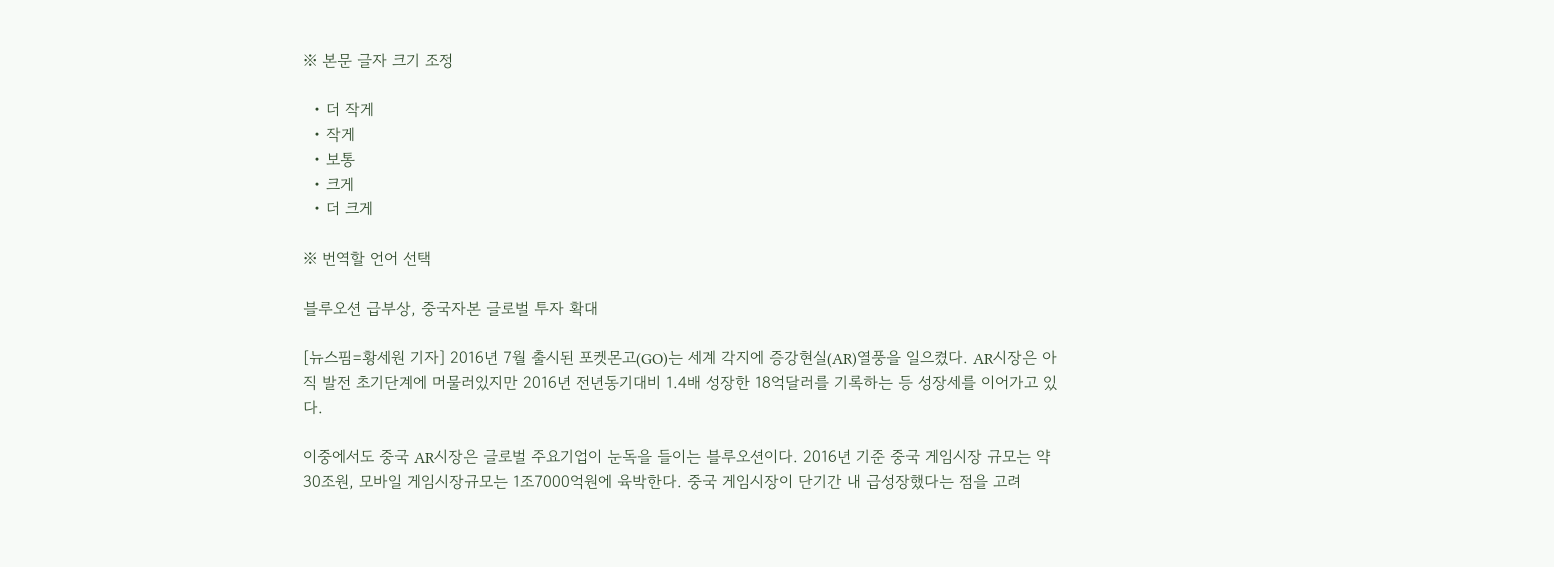※ 본문 글자 크기 조정

  • 더 작게
  • 작게
  • 보통
  • 크게
  • 더 크게

※ 번역할 언어 선택

블루오션 급부상, 중국자본 글로벌 투자 확대

[뉴스핌=황세원 기자] 2016년 7월 출시된 포켓몬고(GO)는 세계 각지에 증강현실(AR)열풍을 일으켰다. AR시장은 아직 발전 초기단계에 머물러있지만 2016년 전년동기대비 1.4배 성장한 18억달러를 기록하는 등 성장세를 이어가고 있다.

이중에서도 중국 AR시장은 글로벌 주요기업이 눈독을 들이는 블루오션이다. 2016년 기준 중국 게임시장 규모는 약 30조원, 모바일 게임시장규모는 1조7000억원에 육박한다. 중국 게임시장이 단기간 내 급성장했다는 점을 고려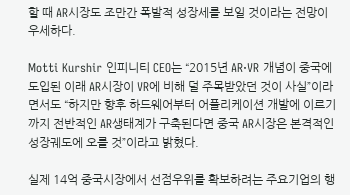할 때 AR시장도 조만간 폭발적 성장세를 보일 것이라는 전망이 우세하다.

Motti Kurshir 인피니티 CEO는 “2015년 AR·VR 개념이 중국에 도입된 이래 AR시장이 VR에 비해 덜 주목받았던 것이 사실”이라면서도 “하지만 향후 하드웨어부터 어플리케이션 개발에 이르기까지 전반적인 AR생태계가 구축된다면 중국 AR시장은 본격적인 성장궤도에 오를 것”이라고 밝혔다.

실제 14억 중국시장에서 선점우위를 확보하려는 주요기업의 행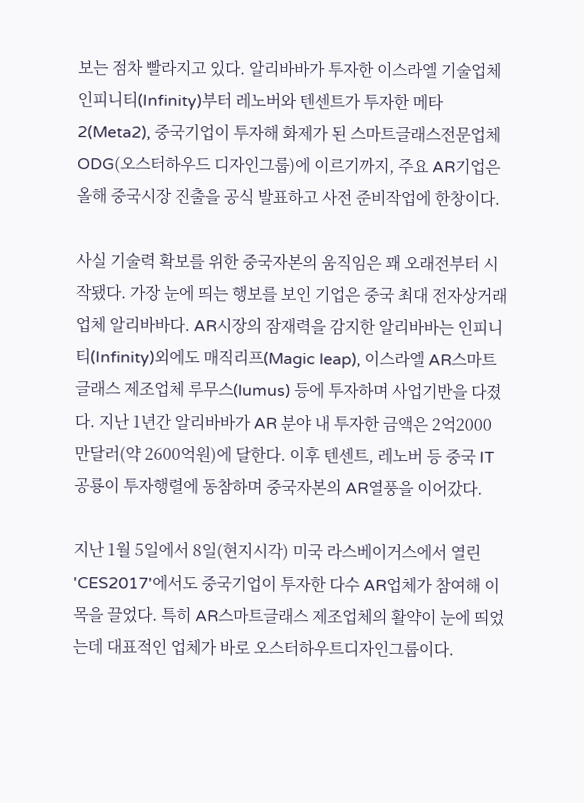보는 점차 빨라지고 있다. 알리바바가 투자한 이스라엘 기술업체 인피니티(Infinity)부터 레노버와 텐센트가 투자한 메타2(Meta2), 중국기업이 투자해 화제가 된 스마트글래스전문업체 ODG(오스터하우드 디자인그룹)에 이르기까지, 주요 AR기업은 올해 중국시장 진출을 공식 발표하고 사전 준비작업에 한창이다.

사실 기술력 확보를 위한 중국자본의 움직임은 꽤 오래전부터 시작됐다. 가장 눈에 띄는 행보를 보인 기업은 중국 최대 전자상거래업체 알리바바다. AR시장의 잠재력을 감지한 알리바바는 인피니티(Infinity)외에도 매직리프(Magic leap), 이스라엘 AR스마트글래스 제조업체 루무스(lumus) 등에 투자하며 사업기반을 다졌다. 지난 1년간 알리바바가 AR 분야 내 투자한 금액은 2억2000만달러(약 2600억원)에 달한다. 이후 텐센트, 레노버 등 중국 IT공룡이 투자행렬에 동참하며 중국자본의 AR열풍을 이어갔다.

지난 1월 5일에서 8일(현지시각) 미국 라스베이거스에서 열린 'CES2017'에서도 중국기업이 투자한 다수 AR업체가 참여해 이목을 끌었다. 특히 AR스마트글래스 제조업체의 활약이 눈에 띄었는데 대표적인 업체가 바로 오스터하우트디자인그룹이다.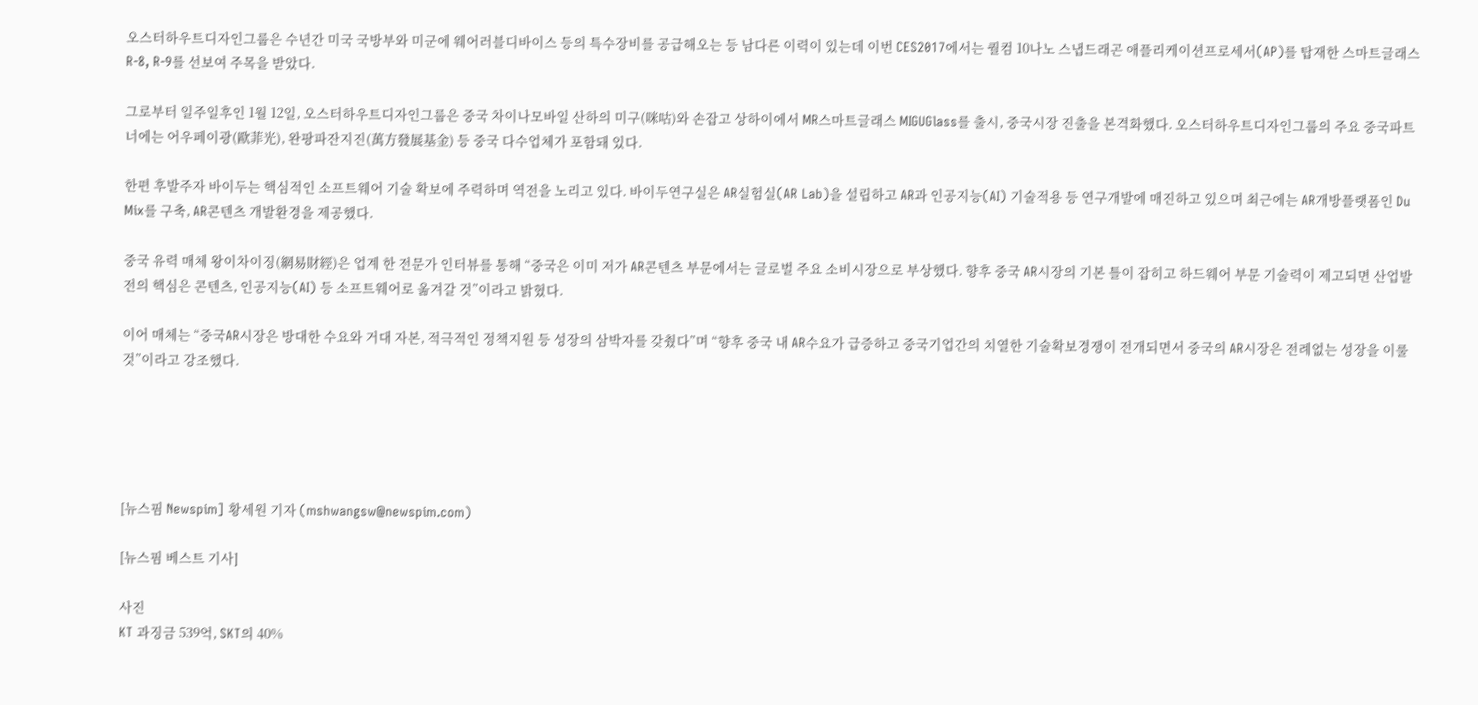오스터하우트디자인그룹은 수년간 미국 국방부와 미군에 웨어러블디바이스 등의 특수장비를 공급해오는 등 남다른 이력이 있는데 이번 CES2017에서는 퀄컴 10나노 스냅드래곤 애플리케이션프로세서(AP)를 탑재한 스마트글래스 R-8, R-9를 선보여 주목을 받았다.

그로부터 일주일후인 1월 12일, 오스터하우트디자인그룹은 중국 차이나모바일 산하의 미구(咪咕)와 손잡고 상하이에서 MR스마트글래스 MIGUGlass를 출시, 중국시장 진출을 본격화했다. 오스터하우트디자인그룹의 주요 중국파트너에는 어우페이광(歐菲光), 완팡파잔지진(萬方發展基金) 등 중국 다수업체가 포함돼 있다.

한편 후발주자 바이두는 핵심적인 소프트웨어 기술 확보에 주력하며 역전을 노리고 있다. 바이두연구실은 AR실험실(AR Lab)을 설립하고 AR과 인공지능(AI) 기술적용 등 연구개발에 매진하고 있으며 최근에는 AR개방플랫폼인 Du Mix를 구축, AR콘텐츠 개발환경을 제공했다.

중국 유력 매체 왕이차이징(網易財經)은 업계 한 전문가 인터뷰를 통해 “중국은 이미 저가 AR콘텐츠 부문에서는 글로벌 주요 소비시장으로 부상했다. 향후 중국 AR시장의 기본 틀이 잡히고 하드웨어 부문 기술력이 제고되면 산업발전의 핵심은 콘텐츠, 인공지능(AI) 등 소프트웨어로 옮겨갈 것”이라고 밝혔다.

이어 매체는 “중국AR시장은 방대한 수요와 거대 자본, 적극적인 정책지원 등 성장의 삼박자를 갖췄다”며 “향후 중국 내 AR수요가 급증하고 중국기업간의 치열한 기술확보경쟁이 전개되면서 중국의 AR시장은 전례없는 성장을 이룰 것”이라고 강조했다.





[뉴스핌 Newspim] 황세원 기자 (mshwangsw@newspim.com)

[뉴스핌 베스트 기사]

사진
KT 과징금 539억, SKT의 40%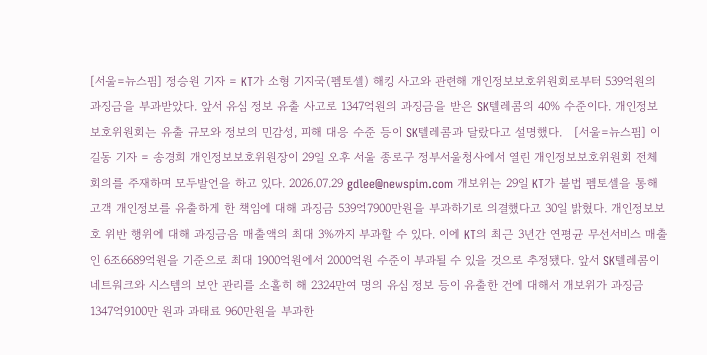[서울=뉴스핌] 정승원 기자 = KT가 소형 기지국(펨토셀) 해킹 사고와 관련해 개인정보보호위원회로부터 539억원의 과징금을 부과받았다. 앞서 유심 정보 유출 사고로 1347억원의 과징금을 받은 SK텔레콤의 40% 수준이다. 개인정보보호위원회는 유출 규모와 정보의 민감성, 피해 대응 수준 등이 SK텔레콤과 달랐다고 설명했다.   [서울=뉴스핌] 이길동 기자 = 송경희 개인정보보호위원장이 29일 오후 서울 종로구 정부서울청사에서 열린 개인정보보호위원회 전체회의를 주재하며 모두발언을 하고 있다. 2026.07.29 gdlee@newspim.com 개보위는 29일 KT가 불법 펨토셀을 통해 고객 개인정보를 유출하게 한 책임에 대해 과징금 539억7900만원을 부과하기로 의결했다고 30일 밝혔다. 개인정보보호 위반 행위에 대해 과징금음 매출액의 최대 3%까지 부과할 수 있다. 이에 KT의 최근 3년간 연평균 무선서비스 매출인 6조6689억원을 기준으로 최대 1900억원에서 2000억원 수준이 부과될 수 있을 것으로 추정됐다. 앞서 SK텔레콤이 네트워크와 시스템의 보안 관리를 소홀히 해 2324만여 명의 유심 정보 등이 유출한 건에 대해서 개보위가 과징금 1347억9100만 원과 과태료 960만원을 부과한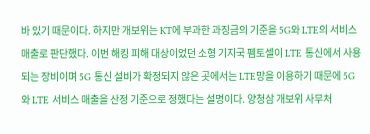바 있기 때문이다. 하지만 개보위는 KT에 부과한 과징금의 기준을 5G와 LTE의 서비스 매출로 판단했다. 이번 해킹 피해 대상이었던 소형 기지국 펨토셀이 LTE 통신에서 사용되는 장비이며 5G 통신 설비가 확정되지 않은 곳에서는 LTE망을 이용하기 때문에 5G와 LTE 서비스 매출을 산정 기준으로 정했다는 설명이다. 양청삼 개보위 사무처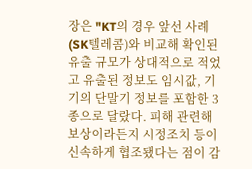장은 "KT의 경우 앞선 사례(SK텔레콤)와 비교해 확인된 유출 규모가 상대적으로 적었고 유출된 정보도 임시값, 기기의 단말기 정보를 포함한 3종으로 달랐다. 피해 관련해 보상이라든지 시정조치 등이 신속하게 협조됐다는 점이 감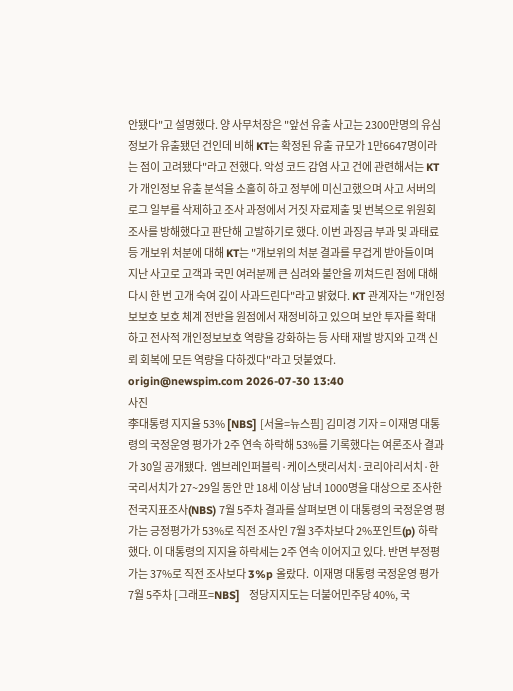안됐다"고 설명했다. 양 사무처장은 "앞선 유출 사고는 2300만명의 유심 정보가 유출됐던 건인데 비해 KT는 확정된 유출 규모가 1만6647명이라는 점이 고려됐다"라고 전했다. 악성 코드 감염 사고 건에 관련해서는 KT가 개인정보 유출 분석을 소홀히 하고 정부에 미신고했으며 사고 서버의 로그 일부를 삭제하고 조사 과정에서 거짓 자료제출 및 번복으로 위원회 조사를 방해했다고 판단해 고발하기로 했다. 이번 과징금 부과 및 과태료 등 개보위 처분에 대해 KT는 "개보위의 처분 결과를 무겁게 받아들이며 지난 사고로 고객과 국민 여러분께 큰 심려와 불안을 끼쳐드린 점에 대해 다시 한 번 고개 숙여 깊이 사과드린다"라고 밝혔다. KT 관계자는 "개인정보보호 보호 체계 전반을 원점에서 재정비하고 있으며 보안 투자를 확대하고 전사적 개인정보보호 역량을 강화하는 등 사태 재발 방지와 고객 신뢰 회복에 모든 역량을 다하겠다"라고 덧붙였다.  origin@newspim.com 2026-07-30 13:40
사진
李대통령 지지율 53% [NBS] [서울=뉴스핌] 김미경 기자 = 이재명 대통령의 국정운영 평가가 2주 연속 하락해 53%를 기록했다는 여론조사 결과가 30일 공개됐다.  엠브레인퍼블릭·케이스탯리서치·코리아리서치·한국리서치가 27~29일 동안 만 18세 이상 남녀 1000명을 대상으로 조사한 전국지표조사(NBS) 7월 5주차 결과를 살펴보면 이 대통령의 국정운영 평가는 긍정평가가 53%로 직전 조사인 7월 3주차보다 2%포인트(p) 하락했다. 이 대통령의 지지율 하락세는 2주 연속 이어지고 있다. 반면 부정평가는 37%로 직전 조사보다 3%p 올랐다.  이재명 대통령 국정운영 평가 7월 5주차 [그래프=NBS]   정당지지도는 더불어민주당 40%, 국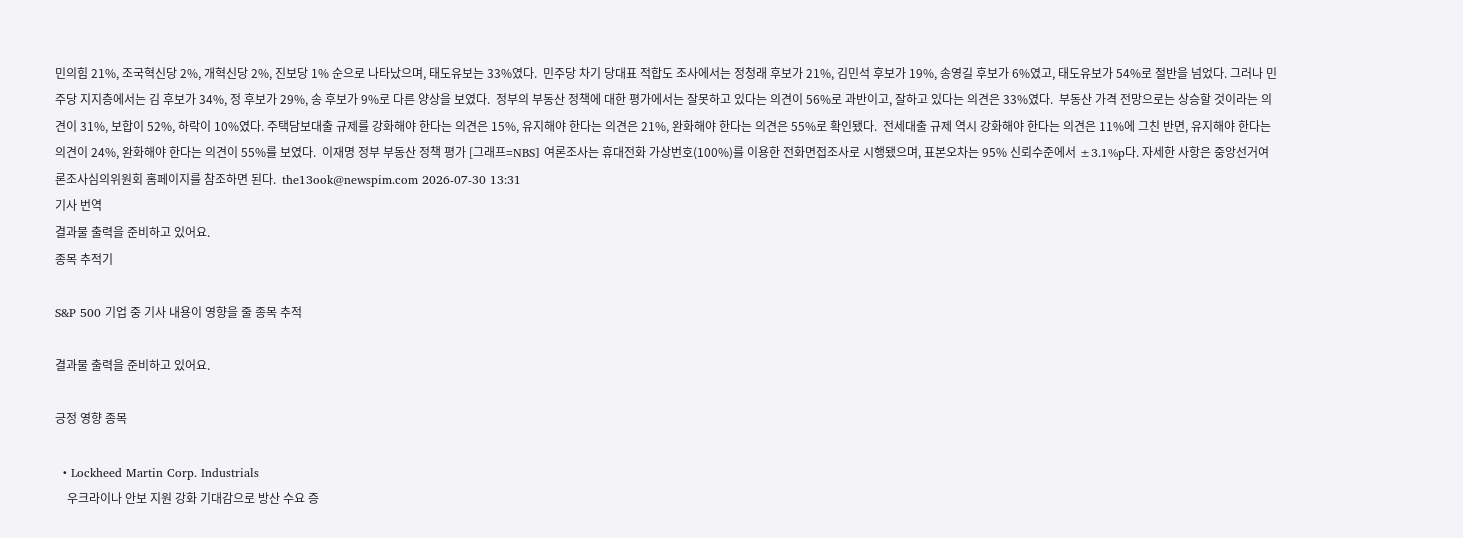민의힘 21%, 조국혁신당 2%, 개혁신당 2%, 진보당 1% 순으로 나타났으며, 태도유보는 33%였다.  민주당 차기 당대표 적합도 조사에서는 정청래 후보가 21%, 김민석 후보가 19%, 송영길 후보가 6%였고, 태도유보가 54%로 절반을 넘었다. 그러나 민주당 지지층에서는 김 후보가 34%, 정 후보가 29%, 송 후보가 9%로 다른 양상을 보였다.  정부의 부동산 정책에 대한 평가에서는 잘못하고 있다는 의견이 56%로 과반이고, 잘하고 있다는 의견은 33%였다.  부동산 가격 전망으로는 상승할 것이라는 의견이 31%, 보합이 52%, 하락이 10%였다. 주택담보대출 규제를 강화해야 한다는 의견은 15%, 유지해야 한다는 의견은 21%, 완화해야 한다는 의견은 55%로 확인됐다.  전세대출 규제 역시 강화해야 한다는 의견은 11%에 그친 반면, 유지해야 한다는 의견이 24%, 완화해야 한다는 의견이 55%를 보였다.  이재명 정부 부동산 정책 평가 [그래프=NBS] 여론조사는 휴대전화 가상번호(100%)를 이용한 전화면접조사로 시행됐으며, 표본오차는 95% 신뢰수준에서 ±3.1%p다. 자세한 사항은 중앙선거여론조사심의위원회 홈페이지를 참조하면 된다.  the13ook@newspim.com 2026-07-30 13:31
기사 번역
결과물 출력을 준비하고 있어요.
종목 추적기

S&P 500 기업 중 기사 내용이 영향을 줄 종목 추적

결과물 출력을 준비하고 있어요.

긍정 영향 종목

  • Lockheed Martin Corp. Industrials
    우크라이나 안보 지원 강화 기대감으로 방산 수요 증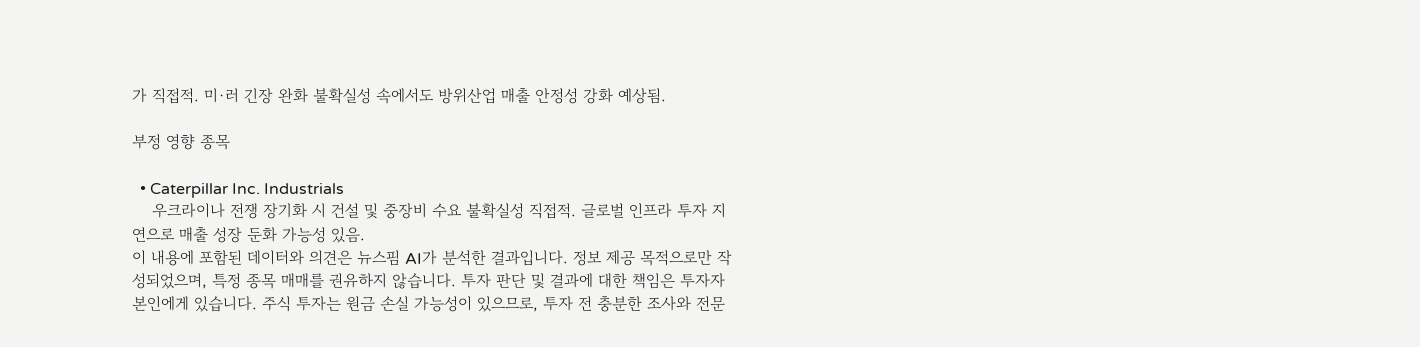가 직접적. 미·러 긴장 완화 불확실성 속에서도 방위산업 매출 안정성 강화 예상됨.

부정 영향 종목

  • Caterpillar Inc. Industrials
    우크라이나 전쟁 장기화 시 건설 및 중장비 수요 불확실성 직접적. 글로벌 인프라 투자 지연으로 매출 성장 둔화 가능성 있음.
이 내용에 포함된 데이터와 의견은 뉴스핌 AI가 분석한 결과입니다. 정보 제공 목적으로만 작성되었으며, 특정 종목 매매를 권유하지 않습니다. 투자 판단 및 결과에 대한 책임은 투자자 본인에게 있습니다. 주식 투자는 원금 손실 가능성이 있으므로, 투자 전 충분한 조사와 전문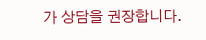가 상담을 권장합니다.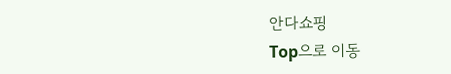안다쇼핑
Top으로 이동